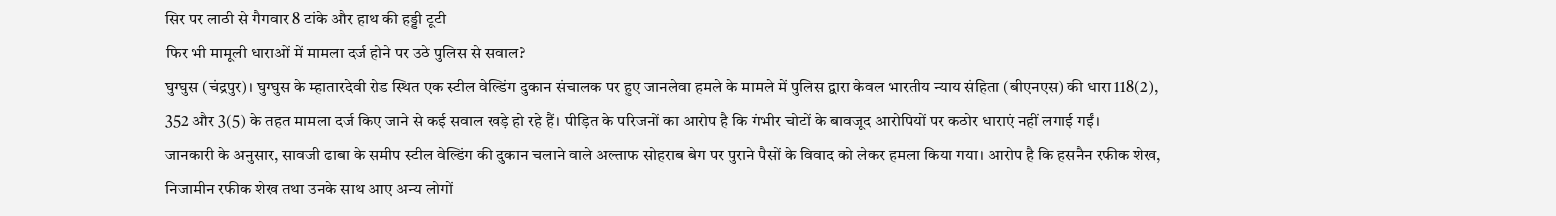सिर पर लाठी से गैगवार 8 टांके और हाथ की हड्डी टूटी
फिर भी मामूली धाराओं में मामला दर्ज होने पर उठे पुलिस से सवाल?
घुग्घुस (चंद्रपुर)। घुग्घुस के म्हातारदेवी रोड स्थित एक स्टील वेल्डिंग दुकान संचालक पर हुए जानलेवा हमले के मामले में पुलिस द्वारा केवल भारतीय न्याय संहिता (बीएनएस) की धारा 118(2), 352 और 3(5) के तहत मामला दर्ज किए जाने से कई सवाल खड़े हो रहे हैं। पीड़ित के परिजनों का आरोप है कि गंभीर चोटों के बावजूद आरोपियों पर कठोर धाराएं नहीं लगाई गईं।
जानकारी के अनुसार, सावजी ढाबा के समीप स्टील वेल्डिंग की दुकान चलाने वाले अल्ताफ सोहराब बेग पर पुराने पैसों के विवाद को लेकर हमला किया गया। आरोप है कि हसनैन रफीक शेख, निजामीन रफीक शेख तथा उनके साथ आए अन्य लोगों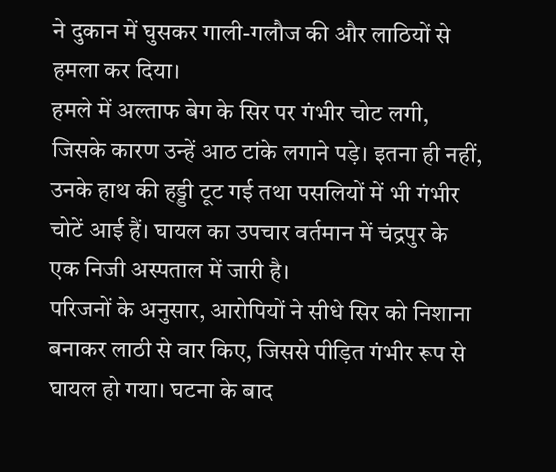ने दुकान में घुसकर गाली-गलौज की और लाठियों से हमला कर दिया।
हमले में अल्ताफ बेग के सिर पर गंभीर चोट लगी, जिसके कारण उन्हें आठ टांके लगाने पड़े। इतना ही नहीं, उनके हाथ की हड्डी टूट गई तथा पसलियों में भी गंभीर चोटें आई हैं। घायल का उपचार वर्तमान में चंद्रपुर के एक निजी अस्पताल में जारी है।
परिजनों के अनुसार, आरोपियों ने सीधे सिर को निशाना बनाकर लाठी से वार किए, जिससे पीड़ित गंभीर रूप से घायल हो गया। घटना के बाद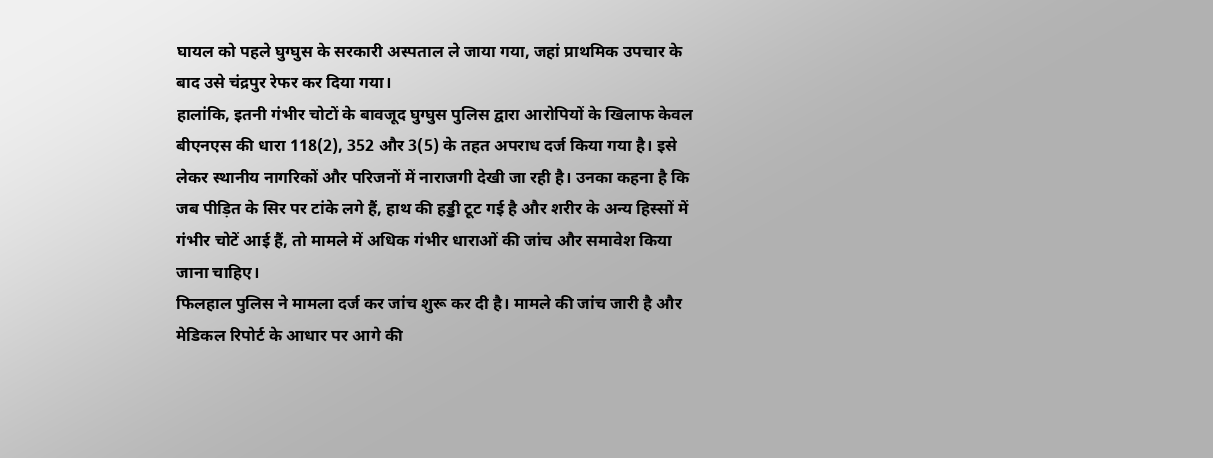घायल को पहले घुग्घुस के सरकारी अस्पताल ले जाया गया, जहां प्राथमिक उपचार के बाद उसे चंद्रपुर रेफर कर दिया गया।
हालांकि, इतनी गंभीर चोटों के बावजूद घुग्घुस पुलिस द्वारा आरोपियों के खिलाफ केवल बीएनएस की धारा 118(2), 352 और 3(5) के तहत अपराध दर्ज किया गया है। इसे लेकर स्थानीय नागरिकों और परिजनों में नाराजगी देखी जा रही है। उनका कहना है कि जब पीड़ित के सिर पर टांके लगे हैं, हाथ की हड्डी टूट गई है और शरीर के अन्य हिस्सों में गंभीर चोटें आई हैं, तो मामले में अधिक गंभीर धाराओं की जांच और समावेश किया जाना चाहिए।
फिलहाल पुलिस ने मामला दर्ज कर जांच शुरू कर दी है। मामले की जांच जारी है और मेडिकल रिपोर्ट के आधार पर आगे की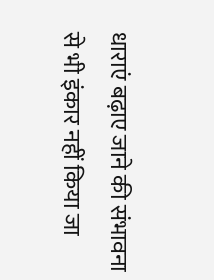धाराएं बढ़ाए जाने की संभावना से भी इंकार नहीं किया जा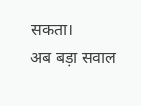सकता।
अब बड़ा सवाल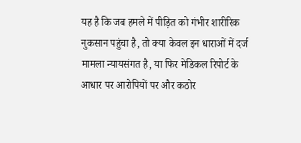यह है कि जब हमले में पीड़ित को गंभीर शारीरिक नुकसान पहुंचा है, तो क्या केवल इन धाराओं में दर्ज मामला न्यायसंगत है, या फिर मेडिकल रिपोर्ट के आधार पर आरोपियों पर और कठोर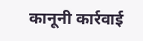कानूनी कार्रवाई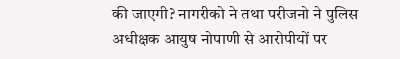की जाएगी? नागरीको ने तथा परीजनो ने पुलिस अधीक्षक आयुष नोपाणी से आरोपीयों पर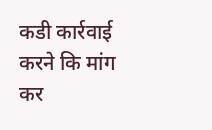कडी कार्रवाई करने कि मांग कर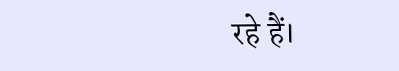रहे हैं।